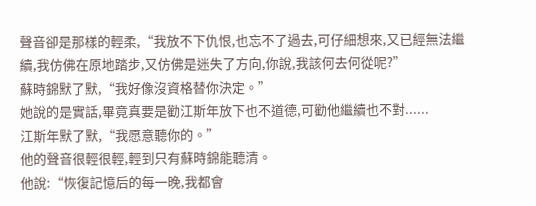聲音卻是那樣的輕柔,“我放不下仇恨,也忘不了過去,可仔細想來,又已經無法繼續,我仿佛在原地踏步,又仿佛是迷失了方向,你說,我該何去何從呢?”
蘇時錦默了默,“我好像沒資格替你決定。”
她說的是實話,畢竟真要是勸江斯年放下也不道德,可勸他繼續也不對......
江斯年默了默,“我愿意聽你的。”
他的聲音很輕很輕,輕到只有蘇時錦能聽清。
他說:“恢復記憶后的每一晚,我都會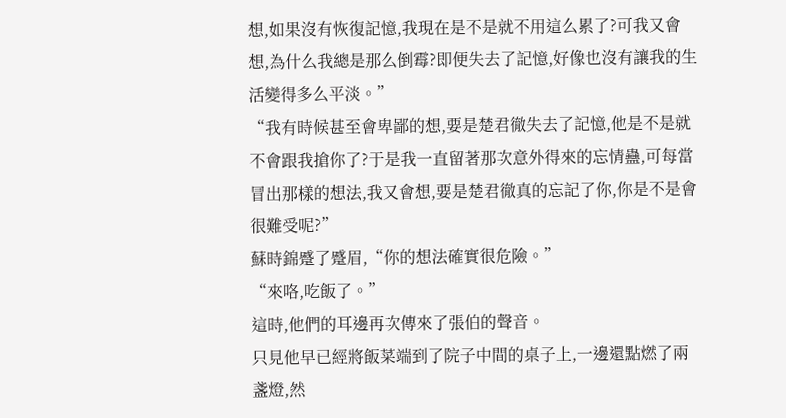想,如果沒有恢復記憶,我現在是不是就不用這么累了?可我又會想,為什么我總是那么倒霉?即便失去了記憶,好像也沒有讓我的生活變得多么平淡。”
“我有時候甚至會卑鄙的想,要是楚君徹失去了記憶,他是不是就不會跟我搶你了?于是我一直留著那次意外得來的忘情蠱,可每當冒出那樣的想法,我又會想,要是楚君徹真的忘記了你,你是不是會很難受呢?”
蘇時錦蹙了蹙眉,“你的想法確實很危險。”
“來咯,吃飯了。”
這時,他們的耳邊再次傳來了張伯的聲音。
只見他早已經將飯菜端到了院子中間的桌子上,一邊還點燃了兩盞燈,然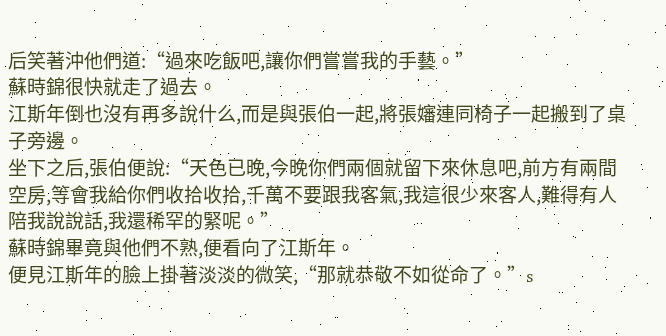后笑著沖他們道:“過來吃飯吧,讓你們嘗嘗我的手藝。”
蘇時錦很快就走了過去。
江斯年倒也沒有再多說什么,而是與張伯一起,將張嬸連同椅子一起搬到了桌子旁邊。
坐下之后,張伯便說:“天色已晚,今晚你們兩個就留下來休息吧,前方有兩間空房,等會我給你們收拾收拾,千萬不要跟我客氣,我這很少來客人,難得有人陪我說說話,我還稀罕的緊呢。”
蘇時錦畢竟與他們不熟,便看向了江斯年。
便見江斯年的臉上掛著淡淡的微笑,“那就恭敬不如從命了。”s